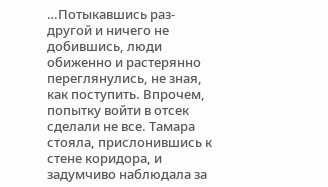…Потыкавшись раз-другой и ничего не добившись, люди обиженно и растерянно переглянулись, не зная, как поступить. Впрочем, попытку войти в отсек сделали не все. Тамара стояла, прислонившись к стене коридора, и задумчиво наблюдала за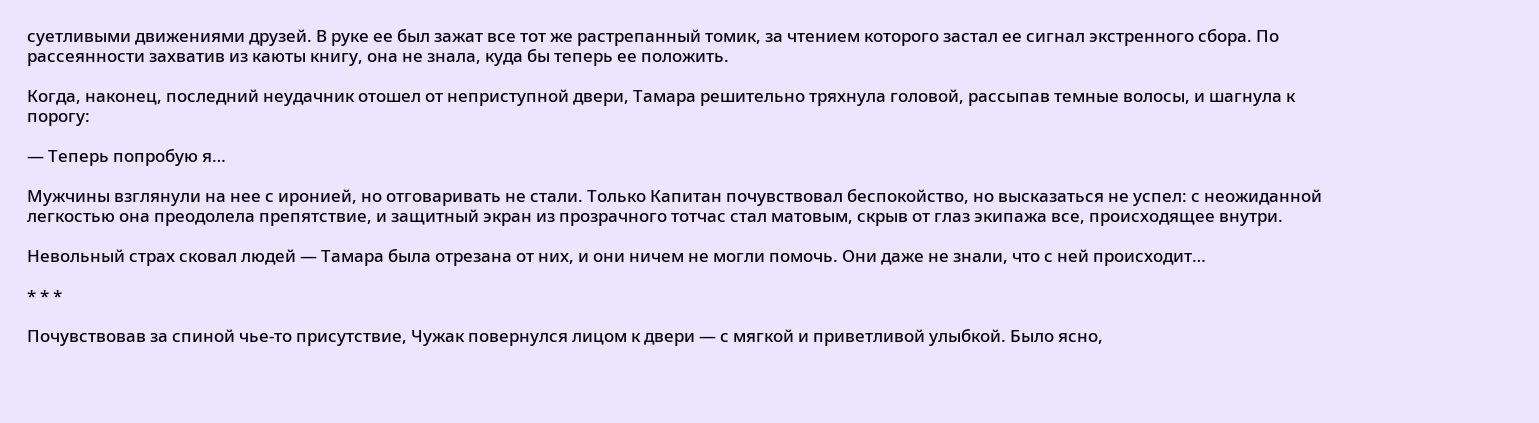суетливыми движениями друзей. В руке ее был зажат все тот же растрепанный томик, за чтением которого застал ее сигнал экстренного сбора. По рассеянности захватив из каюты книгу, она не знала, куда бы теперь ее положить.

Когда, наконец, последний неудачник отошел от неприступной двери, Тамара решительно тряхнула головой, рассыпав темные волосы, и шагнула к порогу:

— Теперь попробую я…

Мужчины взглянули на нее с иронией, но отговаривать не стали. Только Капитан почувствовал беспокойство, но высказаться не успел: с неожиданной легкостью она преодолела препятствие, и защитный экран из прозрачного тотчас стал матовым, скрыв от глаз экипажа все, происходящее внутри.

Невольный страх сковал людей — Тамара была отрезана от них, и они ничем не могли помочь. Они даже не знали, что с ней происходит…

* * *

Почувствовав за спиной чье-то присутствие, Чужак повернулся лицом к двери — с мягкой и приветливой улыбкой. Было ясно,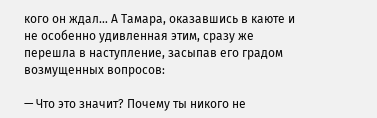кого он ждал… А Тамара, оказавшись в каюте и не особенно удивленная этим, сразу же перешла в наступление, засыпав его градом возмущенных вопросов:

— Что это значит? Почему ты никого не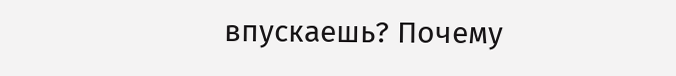впускаешь? Почему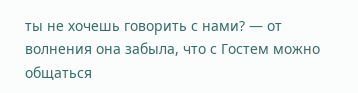ты не хочешь говорить с нами? — от волнения она забыла, что с Гостем можно общаться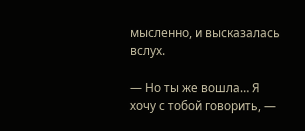мысленно, и высказалась вслух.

— Но ты же вошла… Я хочу с тобой говорить, —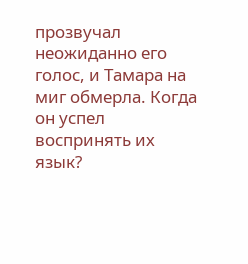прозвучал неожиданно его голос, и Тамара на миг обмерла. Когда он успел воспринять их язык?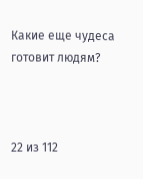Какие еще чудеса готовит людям?



22 из 112